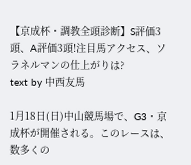【京成杯・調教全頭診断】S評価3頭、A評価3頭!注目馬アクセス、ソラネルマンの仕上がりは?
text by 中西友馬

1月18日(日)中山競馬場で、G3・京成杯が開催される。このレースは、数多くの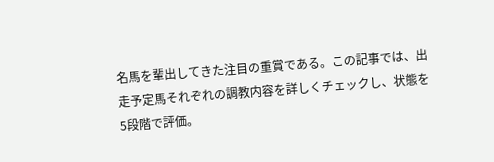名馬を輩出してきた注目の重賞である。この記事では、出走予定馬それぞれの調教内容を詳しくチェックし、状態を5段階で評価。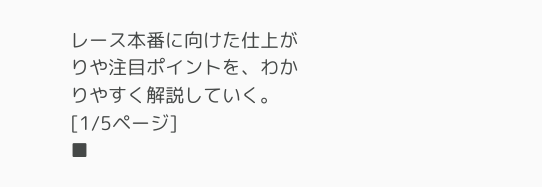レース本番に向けた仕上がりや注目ポイントを、わかりやすく解説していく。[1/5ページ]
■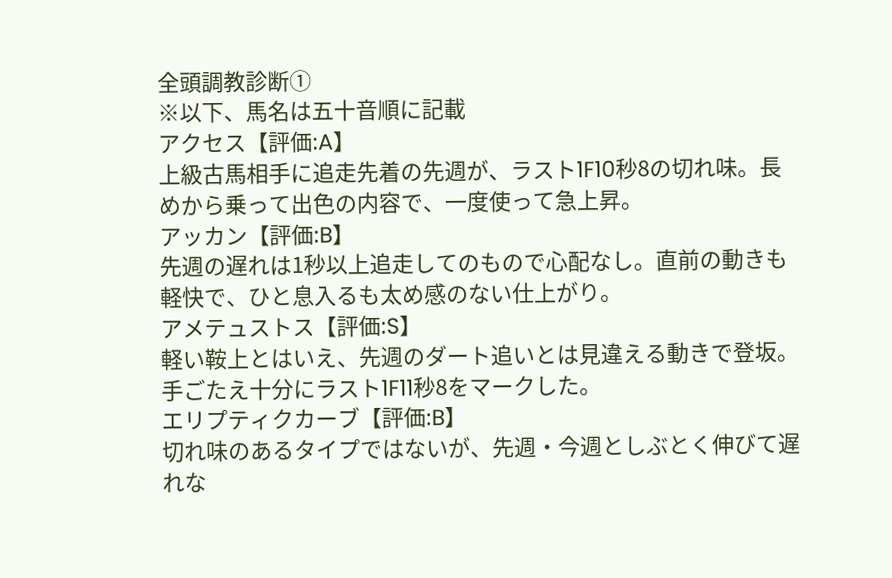全頭調教診断①
※以下、馬名は五十音順に記載
アクセス【評価:A】
上級古馬相手に追走先着の先週が、ラスト1F10秒8の切れ味。長めから乗って出色の内容で、一度使って急上昇。
アッカン【評価:B】
先週の遅れは1秒以上追走してのもので心配なし。直前の動きも軽快で、ひと息入るも太め感のない仕上がり。
アメテュストス【評価:S】
軽い鞍上とはいえ、先週のダート追いとは見違える動きで登坂。手ごたえ十分にラスト1F11秒8をマークした。
エリプティクカーブ【評価:B】
切れ味のあるタイプではないが、先週・今週としぶとく伸びて遅れな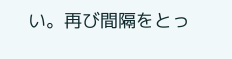い。再び間隔をとっ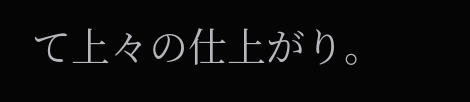て上々の仕上がり。